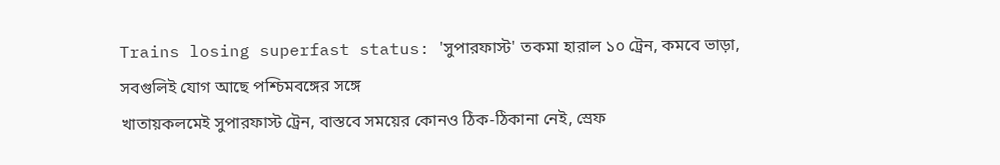Trains losing superfast status: 'সুপারফাস্ট' তকমা হারাল ১০ ট্রেন, কমবে ভাড়া, সবগুলিই যোগ আছে পশ্চিমবঙ্গের সঙ্গে
খাতায়কলমেই সুপারফাস্ট ট্রেন, বাস্তবে সময়ের কোনও ঠিক-ঠিকানা নেই, স্রেফ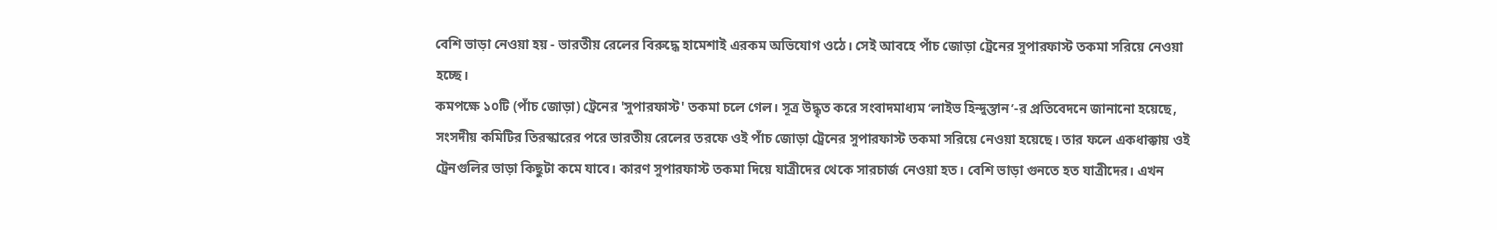বেশি ভাড়া নেওয়া হয় - ভারতীয় রেলের বিরুদ্ধে হামেশাই এরকম অভিযোগ ওঠে। সেই আবহে পাঁচ জোড়া ট্রেনের সুপারফাস্ট তকমা সরিয়ে নেওয়া হচ্ছে।
কমপক্ষে ১০টি (পাঁচ জোড়া) ট্রেনের 'সুপারফাস্ট' তকমা চলে গেল। সূত্র উদ্ধৃত করে সংবাদমাধ্যম ‘লাইভ হিন্দুস্তান’-র প্রতিবেদনে জানানো হয়েছে, সংসদীয় কমিটির তিরস্কারের পরে ভারতীয় রেলের তরফে ওই পাঁচ জোড়া ট্রেনের সুপারফাস্ট তকমা সরিয়ে নেওয়া হয়েছে। তার ফলে একধাক্কায় ওই ট্রেনগুলির ভাড়া কিছুটা কমে যাবে। কারণ সুপারফাস্ট তকমা দিয়ে যাত্রীদের থেকে সারচার্জ নেওয়া হত। বেশি ভাড়া গুনতে হত যাত্রীদের। এখন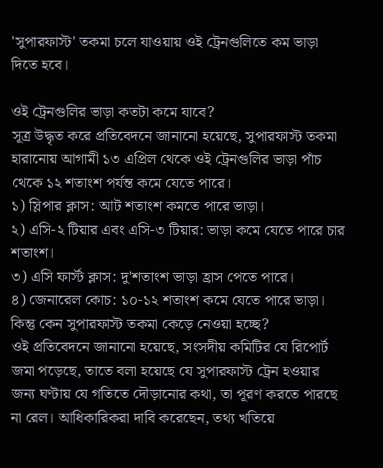'সুপারফাস্ট' তকমা চলে যাওয়ায় ওই ট্রেনগুলিতে কম ভাড়া দিতে হবে।

ওই ট্রেনগুলির ভাড়া কতটা কমে যাবে?
সূত্র উদ্ধৃত করে প্রতিবেদনে জানানো হয়েছে, সুপারফাস্ট তকমা হারানোয় আগামী ১৩ এপ্রিল থেকে ওই ট্রেনগুলির ভাড়া পাঁচ থেকে ১২ শতাংশ পর্যন্ত কমে যেতে পারে।
১) স্লিপার ক্লাস: আট শতাংশ কমতে পারে ভাড়া।
২) এসি-২ টিয়ার এবং এসি-৩ টিয়ার: ভাড়া কমে যেতে পারে চার শতাংশ।
৩) এসি ফার্স্ট ক্লাস: দু'শতাংশ ভাড়া হ্রাস পেতে পারে।
৪) জেনারেল কোচ: ১০-১২ শতাংশ কমে যেতে পারে ভাড়া।
কিন্তু কেন সুপারফাস্ট তকমা কেড়ে নেওয়া হচ্ছে?
ওই প্রতিবেদনে জানানো হয়েছে, সংসদীয় কমিটির যে রিপোর্ট জমা পড়েছে, তাতে বলা হয়েছে যে সুপারফাস্ট ট্রেন হওয়ার জন্য ঘণ্টায় যে গতিতে দৌড়ানোর কথা, তা পূরণ করতে পারছে না রেল। আধিকারিকরা দাবি করেছেন, তথ্য খতিয়ে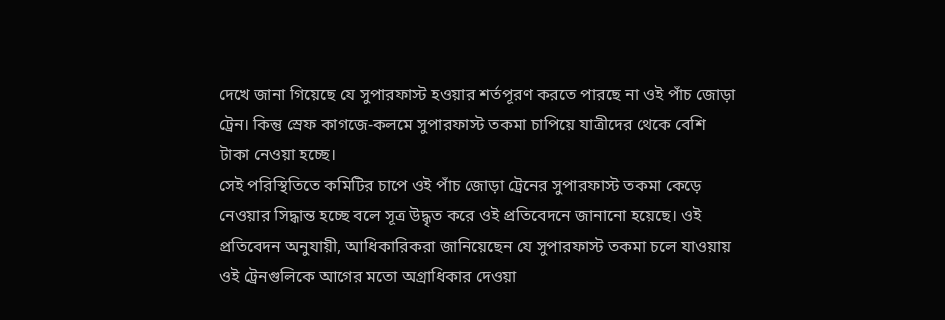দেখে জানা গিয়েছে যে সুপারফাস্ট হওয়ার শর্তপূরণ করতে পারছে না ওই পাঁচ জোড়া ট্রেন। কিন্তু স্রেফ কাগজে-কলমে সুপারফাস্ট তকমা চাপিয়ে যাত্রীদের থেকে বেশি টাকা নেওয়া হচ্ছে।
সেই পরিস্থিতিতে কমিটির চাপে ওই পাঁচ জোড়া ট্রেনের সুপারফাস্ট তকমা কেড়ে নেওয়ার সিদ্ধান্ত হচ্ছে বলে সূত্র উদ্ধৃত করে ওই প্রতিবেদনে জানানো হয়েছে। ওই প্রতিবেদন অনুযায়ী, আধিকারিকরা জানিয়েছেন যে সুপারফাস্ট তকমা চলে যাওয়ায় ওই ট্রেনগুলিকে আগের মতো অগ্রাধিকার দেওয়া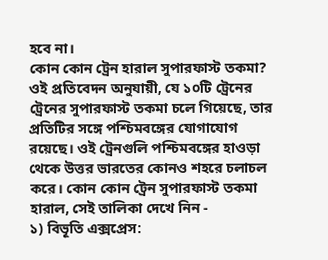হবে না।
কোন কোন ট্রেন হারাল সুপারফাস্ট তকমা?
ওই প্রতিবেদন অনুযায়ী, যে ১০টি ট্রেনের ট্রেনের সুপারফাস্ট তকমা চলে গিয়েছে, তার প্রতিটির সঙ্গে পশ্চিমবঙ্গের যোগাযোগ রয়েছে। ওই ট্রেনগুলি পশ্চিমবঙ্গের হাওড়া থেকে উত্তর ভারতের কোনও শহরে চলাচল করে। কোন কোন ট্রেন সুপারফাস্ট তকমা হারাল, সেই তালিকা দেখে নিন -
১) বিভূতি এক্সপ্রেস: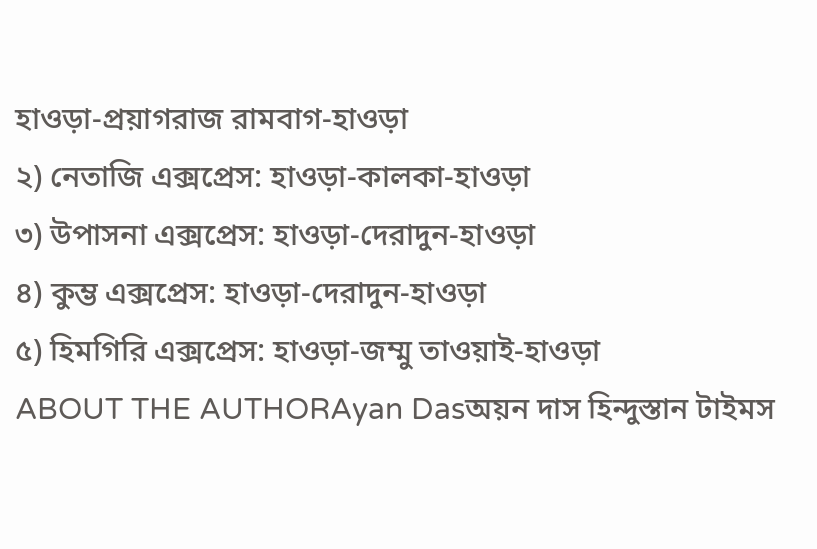হাওড়া-প্রয়াগরাজ রামবাগ-হাওড়া
২) নেতাজি এক্সপ্রেস: হাওড়া-কালকা-হাওড়া
৩) উপাসনা এক্সপ্রেস: হাওড়া-দেরাদুন-হাওড়া
৪) কুম্ভ এক্সপ্রেস: হাওড়া-দেরাদুন-হাওড়া
৫) হিমগিরি এক্সপ্রেস: হাওড়া-জম্মু তাওয়াই-হাওড়া
ABOUT THE AUTHORAyan Dasঅয়ন দাস হিন্দুস্তান টাইমস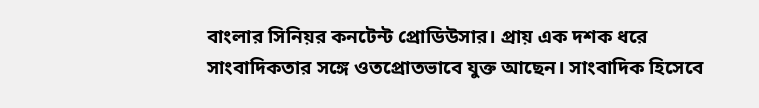বাংলার সিনিয়র কনটেন্ট প্রোডিউসার। প্রায় এক দশক ধরে সাংবাদিকতার সঙ্গে ওতপ্রোতভাবে যুক্ত আছেন। সাংবাদিক হিসেবে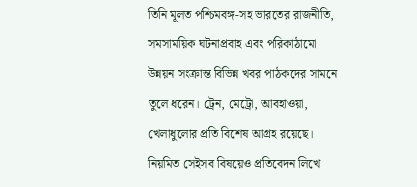তিনি মূলত পশ্চিমবঙ্গ-সহ ভারতের রাজনীতি, সমসাময়িক ঘটনাপ্রবাহ এবং পরিকাঠামো উন্নয়ন সংক্রান্ত বিভিন্ন খবর পাঠকদের সামনে তুলে ধরেন। ট্রেন, মেট্রো, আবহাওয়া, খেলাধুলোর প্রতি বিশেষ আগ্রহ রয়েছে। নিয়মিত সেইসব বিষয়েও প্রতিবেদন লিখে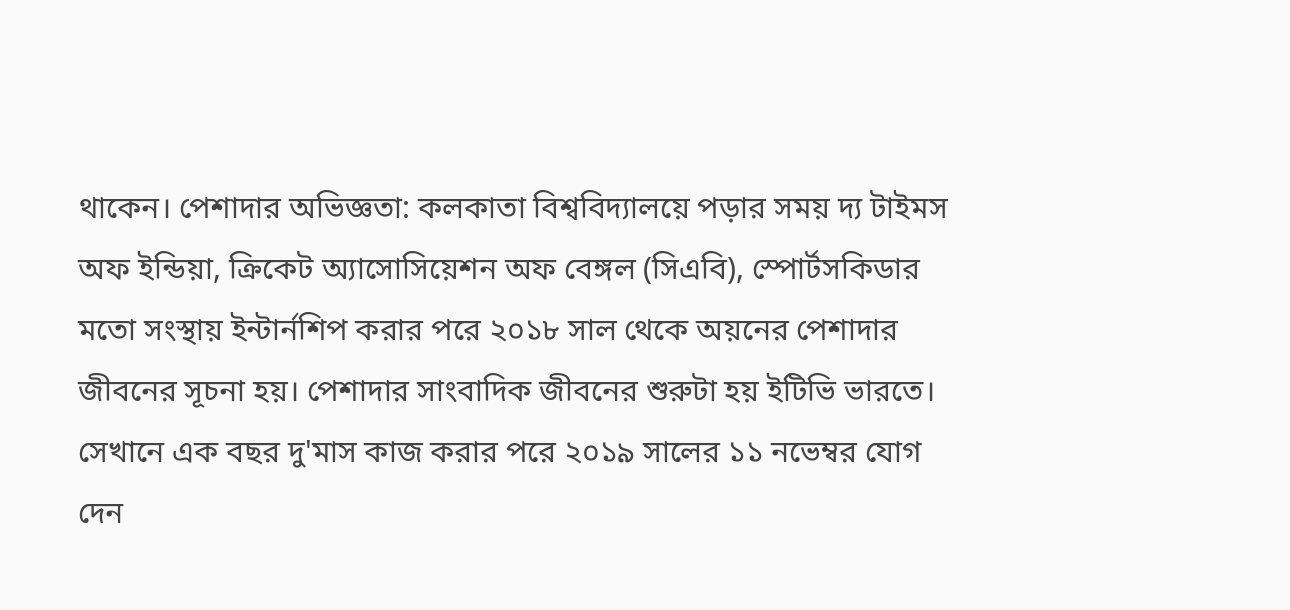থাকেন। পেশাদার অভিজ্ঞতা: কলকাতা বিশ্ববিদ্যালয়ে পড়ার সময় দ্য টাইমস অফ ইন্ডিয়া, ক্রিকেট অ্যাসোসিয়েশন অফ বেঙ্গল (সিএবি), স্পোর্টসকিডার মতো সংস্থায় ইন্টার্নশিপ করার পরে ২০১৮ সাল থেকে অয়নের পেশাদার জীবনের সূচনা হয়। পেশাদার সাংবাদিক জীবনের শুরুটা হয় ইটিভি ভারতে। সেখানে এক বছর দু'মাস কাজ করার পরে ২০১৯ সালের ১১ নভেম্বর যোগ দেন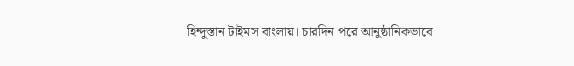হিন্দুস্তান টাইমস বাংলায়। চারদিন পরে আনুষ্ঠানিকভাবে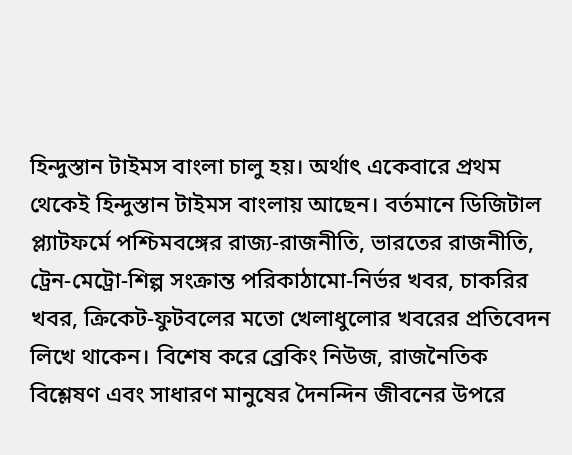হিন্দুস্তান টাইমস বাংলা চালু হয়। অর্থাৎ একেবারে প্রথম থেকেই হিন্দুস্তান টাইমস বাংলায় আছেন। বর্তমানে ডিজিটাল প্ল্যাটফর্মে পশ্চিমবঙ্গের রাজ্য-রাজনীতি, ভারতের রাজনীতি, ট্রেন-মেট্রো-শিল্প সংক্রান্ত পরিকাঠামো-নির্ভর খবর, চাকরির খবর, ক্রিকেট-ফুটবলের মতো খেলাধুলোর খবরের প্রতিবেদন লিখে থাকেন। বিশেষ করে ব্রেকিং নিউজ, রাজনৈতিক বিশ্লেষণ এবং সাধারণ মানুষের দৈনন্দিন জীবনের উপরে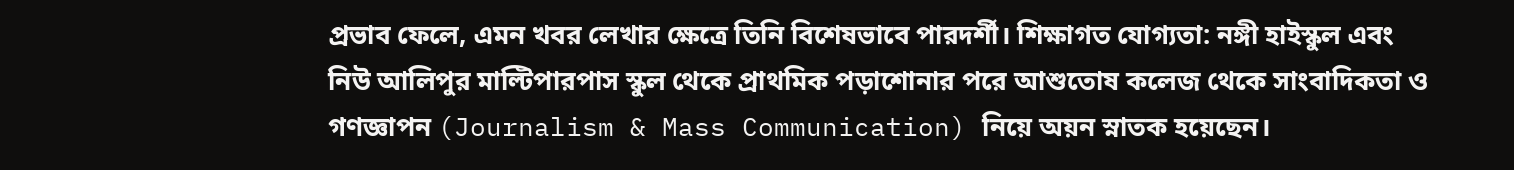প্রভাব ফেলে, এমন খবর লেখার ক্ষেত্রে তিনি বিশেষভাবে পারদর্শী। শিক্ষাগত যোগ্যতা: নঙ্গী হাইস্কুল এবং নিউ আলিপুর মাল্টিপারপাস স্কুল থেকে প্রাথমিক পড়াশোনার পরে আশুতোষ কলেজ থেকে সাংবাদিকতা ও গণজ্ঞাপন (Journalism & Mass Communication) নিয়ে অয়ন স্নাতক হয়েছেন।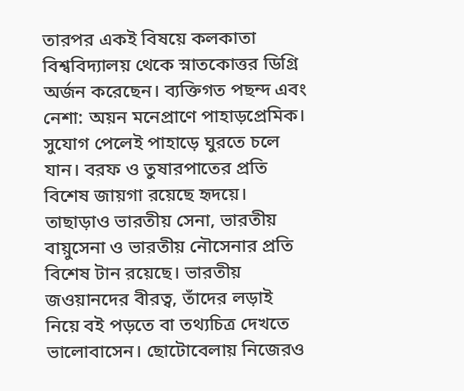তারপর একই বিষয়ে কলকাতা বিশ্ববিদ্যালয় থেকে স্নাতকোত্তর ডিগ্রি অর্জন করেছেন। ব্যক্তিগত পছন্দ এবং নেশা: অয়ন মনেপ্রাণে পাহাড়প্রেমিক। সুযোগ পেলেই পাহাড়ে ঘুরতে চলে যান। বরফ ও তুষারপাতের প্রতি বিশেষ জায়গা রয়েছে হৃদয়ে। তাছাড়াও ভারতীয় সেনা, ভারতীয় বায়ুসেনা ও ভারতীয় নৌসেনার প্রতি বিশেষ টান রয়েছে। ভারতীয় জওয়ানদের বীরত্ব, তাঁদের লড়াই নিয়ে বই পড়তে বা তথ্যচিত্র দেখতে ভালোবাসেন। ছোটোবেলায় নিজেরও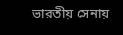ভারতীয় সেনায়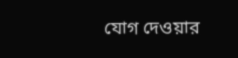যোগ দেওয়ার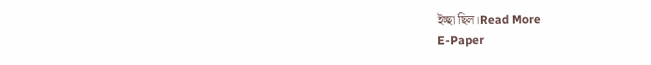ইচ্ছা ছিল।Read More
E-Paper